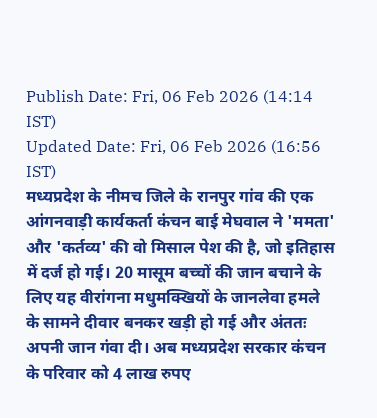Publish Date: Fri, 06 Feb 2026 (14:14 IST)
Updated Date: Fri, 06 Feb 2026 (16:56 IST)
मध्यप्रदेश के नीमच जिले के रानपुर गांव की एक आंगनवाड़ी कार्यकर्ता कंचन बाई मेघवाल ने 'ममता' और 'कर्तव्य' की वो मिसाल पेश की है, जो इतिहास में दर्ज हो गई। 20 मासूम बच्चों की जान बचाने के लिए यह वीरांगना मधुमक्खियों के जानलेवा हमले के सामने दीवार बनकर खड़ी हो गई और अंततः अपनी जान गंवा दी। अब मध्यप्रदेश सरकार कंचन के परिवार को 4 लाख रुपए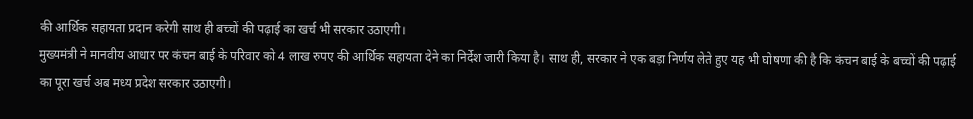की आर्थिक सहायता प्रदान करेगी साथ ही बच्चों की पढ़ाई का खर्च भी सरकार उठाएगी।
मुख्यमंत्री ने मानवीय आधार पर कंचन बाई के परिवार को 4 लाख रुपए की आर्थिक सहायता देने का निर्देश जारी किया है। साथ ही, सरकार ने एक बड़ा निर्णय लेते हुए यह भी घोषणा की है कि कंचन बाई के बच्चों की पढ़ाई का पूरा खर्च अब मध्य प्रदेश सरकार उठाएगी।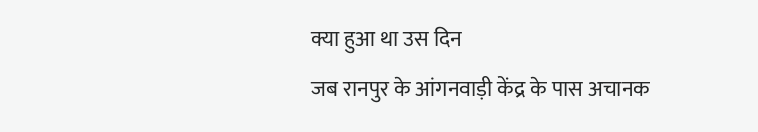क्या हुआ था उस दिन
जब रानपुर के आंगनवाड़ी केंद्र के पास अचानक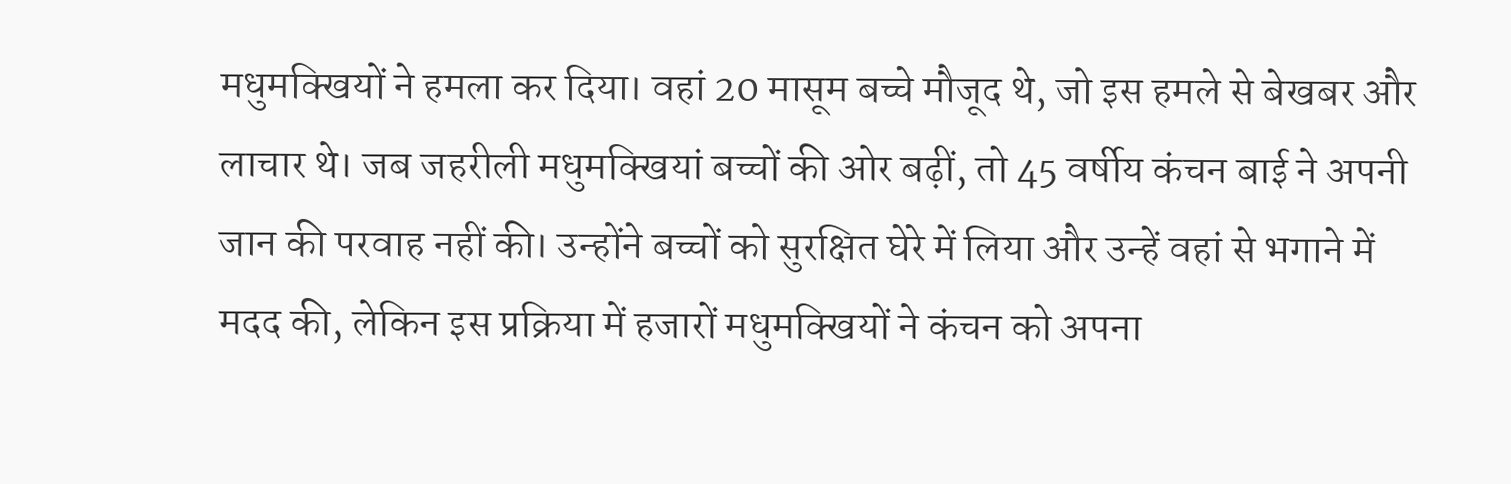मधुमक्खियों ने हमला कर दिया। वहां 20 मासूम बच्चे मौजूद थे, जो इस हमले से बेखबर और लाचार थे। जब जहरीली मधुमक्खियां बच्चों की ओर बढ़ीं, तो 45 वर्षीय कंचन बाई ने अपनी जान की परवाह नहीं की। उन्होंने बच्चों को सुरक्षित घेरे में लिया और उन्हें वहां से भगाने में मदद की, लेकिन इस प्रक्रिया में हजारों मधुमक्खियों ने कंचन को अपना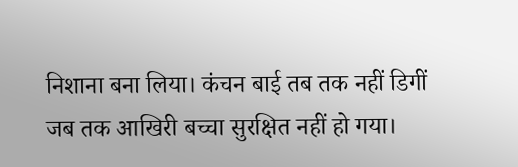निशाना बना लिया। कंचन बाई तब तक नहीं डिगीं जब तक आखिरी बच्चा सुरक्षित नहीं हो गया।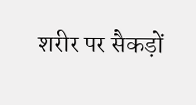शरीर पर सैकड़ों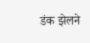डंक झेलने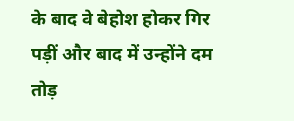के बाद वे बेहोश होकर गिर पड़ीं और बाद में उन्होंने दम तोड़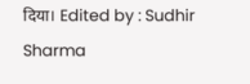दिया। Edited by : Sudhir Sharma